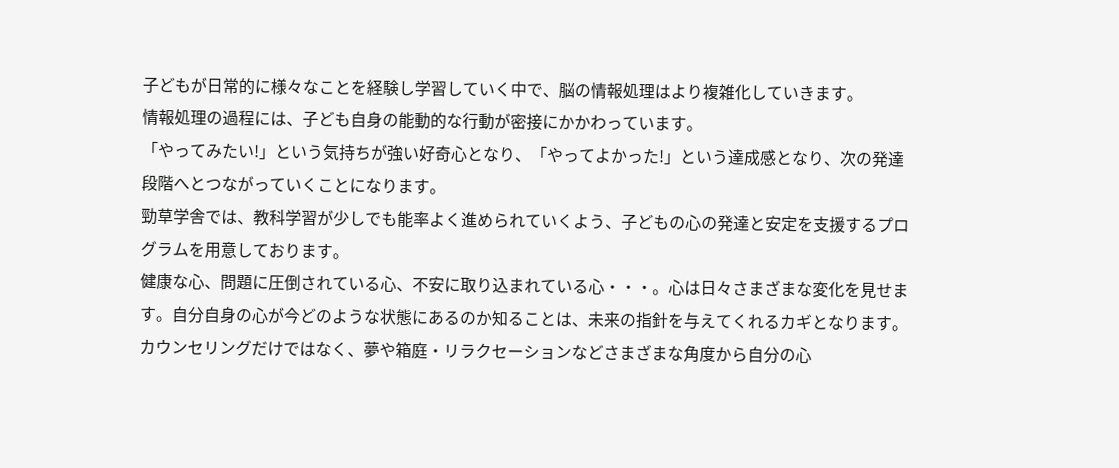子どもが日常的に様々なことを経験し学習していく中で、脳の情報処理はより複雑化していきます。
情報処理の過程には、子ども自身の能動的な行動が密接にかかわっています。
「やってみたい!」という気持ちが強い好奇心となり、「やってよかった!」という達成感となり、次の発達段階へとつながっていくことになります。
勁草学舎では、教科学習が少しでも能率よく進められていくよう、子どもの心の発達と安定を支援するプログラムを用意しております。
健康な心、問題に圧倒されている心、不安に取り込まれている心・・・。心は日々さまざまな変化を見せます。自分自身の心が今どのような状態にあるのか知ることは、未来の指針を与えてくれるカギとなります。
カウンセリングだけではなく、夢や箱庭・リラクセーションなどさまざまな角度から自分の心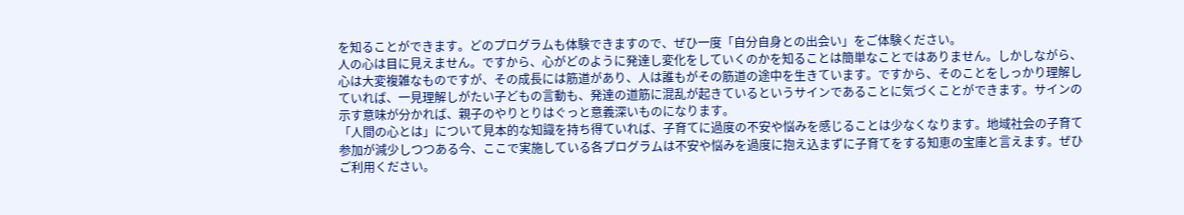を知ることができます。どのプログラムも体験できますので、ぜひ一度「自分自身との出会い」をご体験ください。
人の心は目に見えません。ですから、心がどのように発達し変化をしていくのかを知ることは簡単なことではありません。しかしながら、心は大変複雑なものですが、その成長には筋道があり、人は誰もがその筋道の途中を生きています。ですから、そのことをしっかり理解していれば、一見理解しがたい子どもの言動も、発達の道筋に混乱が起きているというサインであることに気づくことができます。サインの示す意味が分かれば、親子のやりとりはぐっと意義深いものになります。
「人間の心とは」について見本的な知識を持ち得ていれば、子育てに過度の不安や悩みを感じることは少なくなります。地域社会の子育て参加が減少しつつある今、ここで実施している各プログラムは不安や悩みを過度に抱え込まずに子育てをする知恵の宝庫と言えます。ぜひご利用ください。